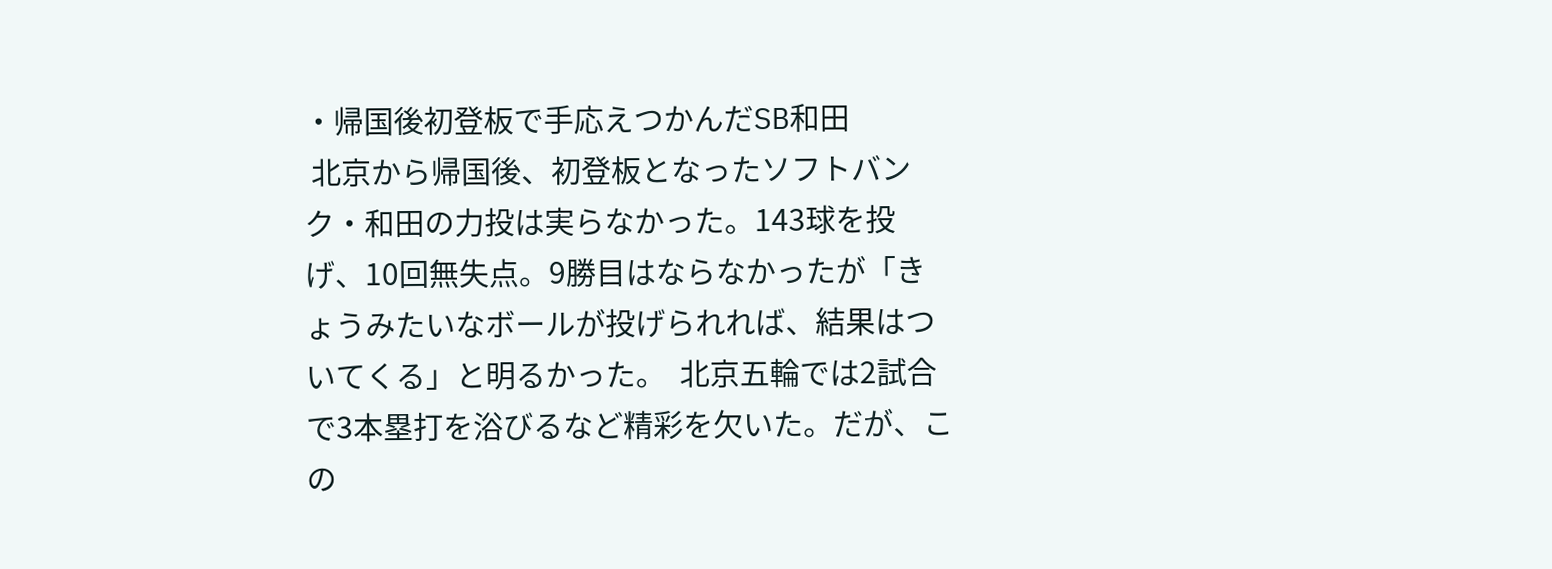・帰国後初登板で手応えつかんだSB和田
 北京から帰国後、初登板となったソフトバンク・和田の力投は実らなかった。143球を投げ、10回無失点。9勝目はならなかったが「きょうみたいなボールが投げられれば、結果はついてくる」と明るかった。  北京五輪では2試合で3本塁打を浴びるなど精彩を欠いた。だが、この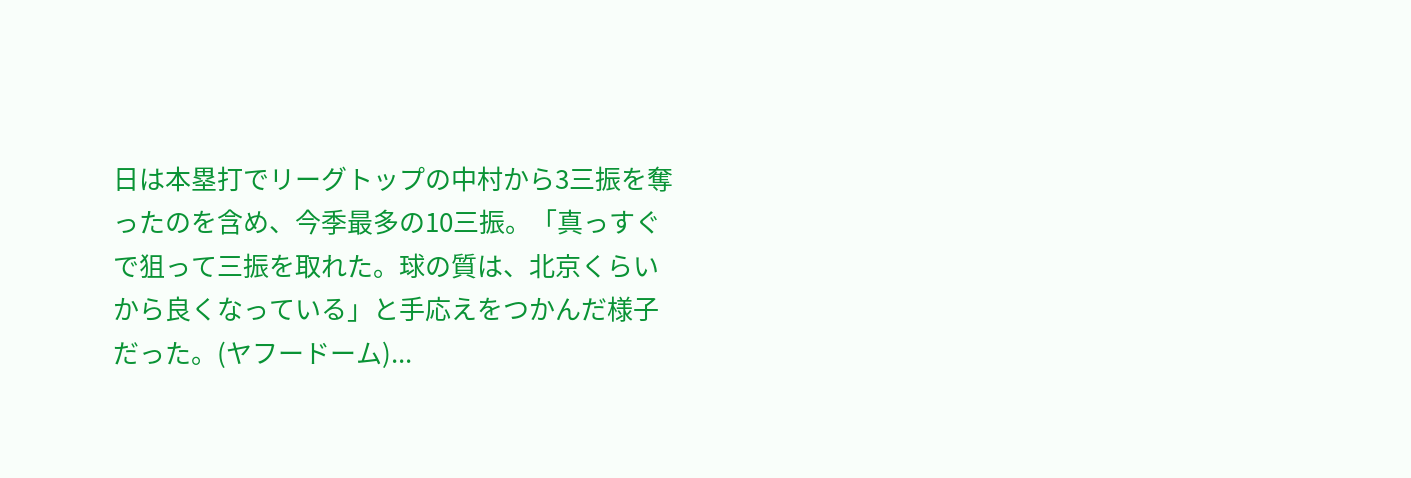日は本塁打でリーグトップの中村から3三振を奪ったのを含め、今季最多の10三振。「真っすぐで狙って三振を取れた。球の質は、北京くらいから良くなっている」と手応えをつかんだ様子だった。(ヤフードーム)...